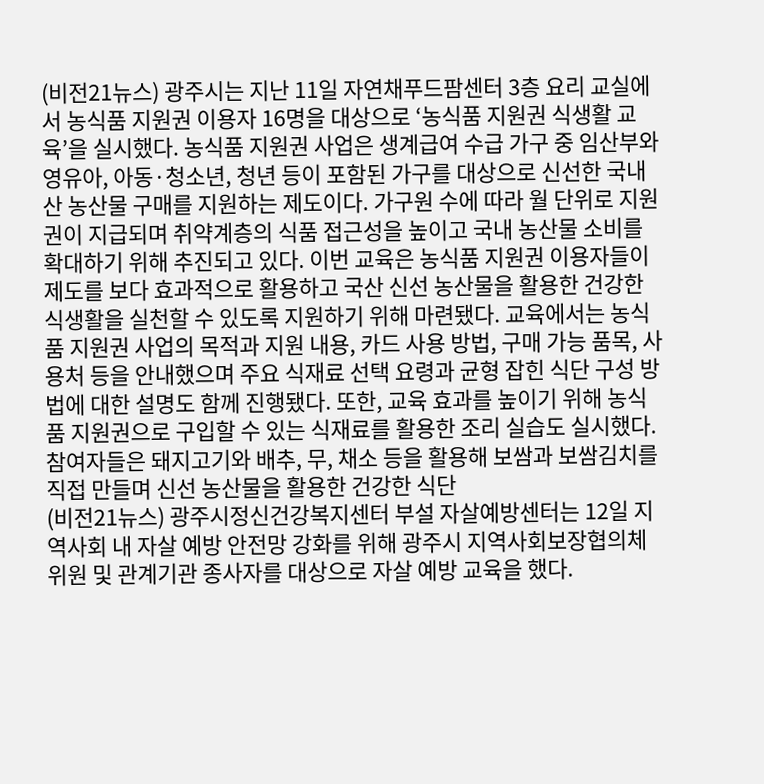(비전21뉴스) 광주시는 지난 11일 자연채푸드팜센터 3층 요리 교실에서 농식품 지원권 이용자 16명을 대상으로 ‘농식품 지원권 식생활 교육’을 실시했다. 농식품 지원권 사업은 생계급여 수급 가구 중 임산부와 영유아, 아동·청소년, 청년 등이 포함된 가구를 대상으로 신선한 국내산 농산물 구매를 지원하는 제도이다. 가구원 수에 따라 월 단위로 지원권이 지급되며 취약계층의 식품 접근성을 높이고 국내 농산물 소비를 확대하기 위해 추진되고 있다. 이번 교육은 농식품 지원권 이용자들이 제도를 보다 효과적으로 활용하고 국산 신선 농산물을 활용한 건강한 식생활을 실천할 수 있도록 지원하기 위해 마련됐다. 교육에서는 농식품 지원권 사업의 목적과 지원 내용, 카드 사용 방법, 구매 가능 품목, 사용처 등을 안내했으며 주요 식재료 선택 요령과 균형 잡힌 식단 구성 방법에 대한 설명도 함께 진행됐다. 또한, 교육 효과를 높이기 위해 농식품 지원권으로 구입할 수 있는 식재료를 활용한 조리 실습도 실시했다. 참여자들은 돼지고기와 배추, 무, 채소 등을 활용해 보쌈과 보쌈김치를 직접 만들며 신선 농산물을 활용한 건강한 식단
(비전21뉴스) 광주시정신건강복지센터 부설 자살예방센터는 12일 지역사회 내 자살 예방 안전망 강화를 위해 광주시 지역사회보장협의체 위원 및 관계기관 종사자를 대상으로 자살 예방 교육을 했다.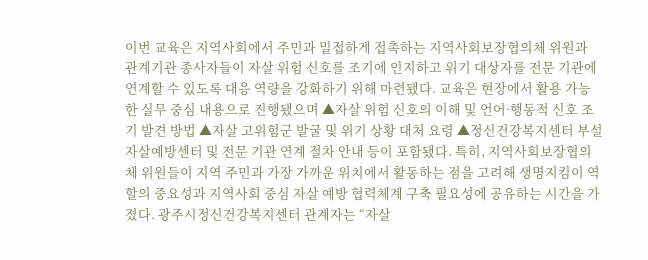이번 교육은 지역사회에서 주민과 밀접하게 접촉하는 지역사회보장협의체 위원과 관계기관 종사자들이 자살 위험 신호를 조기에 인지하고 위기 대상자를 전문 기관에 연계할 수 있도록 대응 역량을 강화하기 위해 마련됐다. 교육은 현장에서 활용 가능한 실무 중심 내용으로 진행됐으며 ▲자살 위험 신호의 이해 및 언어·행동적 신호 조기 발견 방법 ▲자살 고위험군 발굴 및 위기 상황 대처 요령 ▲정신건강복지센터 부설 자살예방센터 및 전문 기관 연계 절차 안내 등이 포함됐다. 특히, 지역사회보장협의체 위원들이 지역 주민과 가장 가까운 위치에서 활동하는 점을 고려해 생명지킴이 역할의 중요성과 지역사회 중심 자살 예방 협력체계 구축 필요성에 공유하는 시간을 가졌다. 광주시정신건강복지센터 관계자는 “자살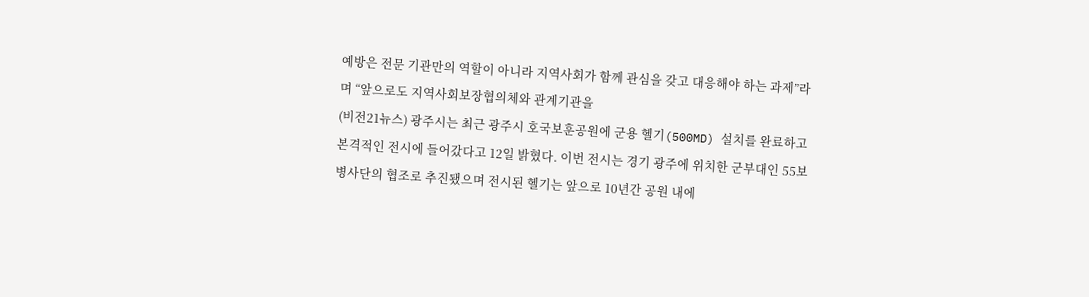예방은 전문 기관만의 역할이 아니라 지역사회가 함께 관심을 갖고 대응해야 하는 과제”라며 “앞으로도 지역사회보장협의체와 관계기관을
(비전21뉴스) 광주시는 최근 광주시 호국보훈공원에 군용 헬기(500MD) 설치를 완료하고 본격적인 전시에 들어갔다고 12일 밝혔다. 이번 전시는 경기 광주에 위치한 군부대인 55보병사단의 협조로 추진됐으며 전시된 헬기는 앞으로 10년간 공원 내에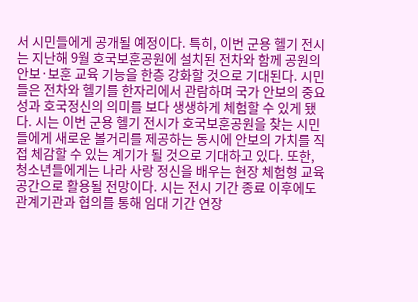서 시민들에게 공개될 예정이다. 특히, 이번 군용 헬기 전시는 지난해 9월 호국보훈공원에 설치된 전차와 함께 공원의 안보·보훈 교육 기능을 한층 강화할 것으로 기대된다. 시민들은 전차와 헬기를 한자리에서 관람하며 국가 안보의 중요성과 호국정신의 의미를 보다 생생하게 체험할 수 있게 됐다. 시는 이번 군용 헬기 전시가 호국보훈공원을 찾는 시민들에게 새로운 볼거리를 제공하는 동시에 안보의 가치를 직접 체감할 수 있는 계기가 될 것으로 기대하고 있다. 또한, 청소년들에게는 나라 사랑 정신을 배우는 현장 체험형 교육 공간으로 활용될 전망이다. 시는 전시 기간 종료 이후에도 관계기관과 협의를 통해 임대 기간 연장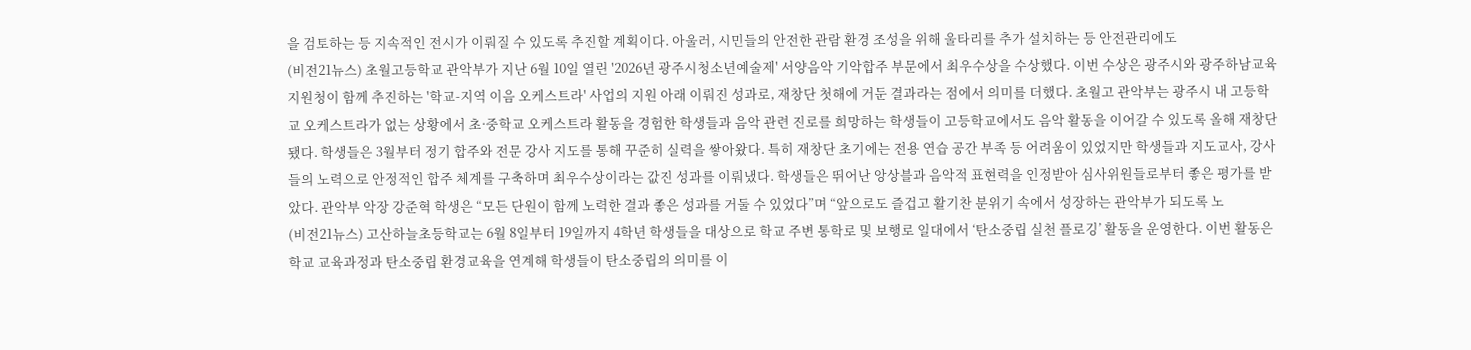을 검토하는 등 지속적인 전시가 이뤄질 수 있도록 추진할 계획이다. 아울러, 시민들의 안전한 관람 환경 조성을 위해 울타리를 추가 설치하는 등 안전관리에도
(비전21뉴스) 초월고등학교 관악부가 지난 6월 10일 열린 '2026년 광주시청소년예술제' 서양음악 기악합주 부문에서 최우수상을 수상했다. 이번 수상은 광주시와 광주하남교육지원청이 함께 추진하는 '학교-지역 이음 오케스트라' 사업의 지원 아래 이뤄진 성과로, 재창단 첫해에 거둔 결과라는 점에서 의미를 더했다. 초월고 관악부는 광주시 내 고등학교 오케스트라가 없는 상황에서 초·중학교 오케스트라 활동을 경험한 학생들과 음악 관련 진로를 희망하는 학생들이 고등학교에서도 음악 활동을 이어갈 수 있도록 올해 재창단됐다. 학생들은 3월부터 정기 합주와 전문 강사 지도를 통해 꾸준히 실력을 쌓아왔다. 특히 재창단 초기에는 전용 연습 공간 부족 등 어려움이 있었지만 학생들과 지도교사, 강사들의 노력으로 안정적인 합주 체계를 구축하며 최우수상이라는 값진 성과를 이뤄냈다. 학생들은 뛰어난 앙상블과 음악적 표현력을 인정받아 심사위원들로부터 좋은 평가를 받았다. 관악부 악장 강준혁 학생은 “모든 단원이 함께 노력한 결과 좋은 성과를 거둘 수 있었다”며 “앞으로도 즐겁고 활기찬 분위기 속에서 성장하는 관악부가 되도록 노
(비전21뉴스) 고산하늘초등학교는 6월 8일부터 19일까지 4학년 학생들을 대상으로 학교 주변 통학로 및 보행로 일대에서 ‘탄소중립 실천 플로깅’ 활동을 운영한다. 이번 활동은 학교 교육과정과 탄소중립 환경교육을 연계해 학생들이 탄소중립의 의미를 이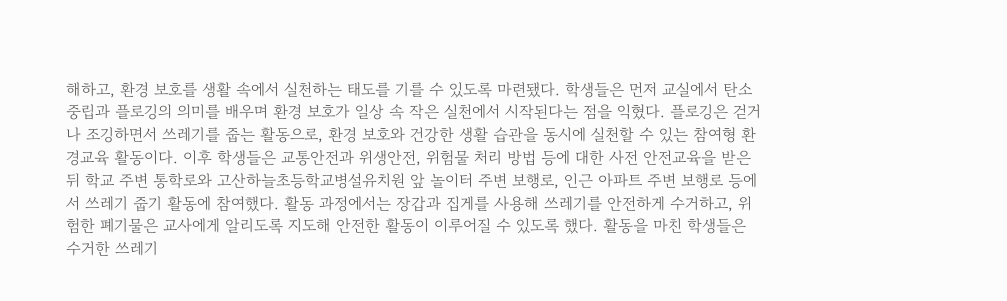해하고, 환경 보호를 생활 속에서 실천하는 태도를 기를 수 있도록 마련됐다. 학생들은 먼저 교실에서 탄소중립과 플로깅의 의미를 배우며 환경 보호가 일상 속 작은 실천에서 시작된다는 점을 익혔다. 플로깅은 걷거나 조깅하면서 쓰레기를 줍는 활동으로, 환경 보호와 건강한 생활 습관을 동시에 실천할 수 있는 참여형 환경교육 활동이다. 이후 학생들은 교통안전과 위생안전, 위험물 처리 방법 등에 대한 사전 안전교육을 받은 뒤 학교 주변 통학로와 고산하늘초등학교병설유치원 앞 놀이터 주변 보행로, 인근 아파트 주변 보행로 등에서 쓰레기 줍기 활동에 참여했다. 활동 과정에서는 장갑과 집게를 사용해 쓰레기를 안전하게 수거하고, 위험한 폐기물은 교사에게 알리도록 지도해 안전한 활동이 이루어질 수 있도록 했다. 활동을 마친 학생들은 수거한 쓰레기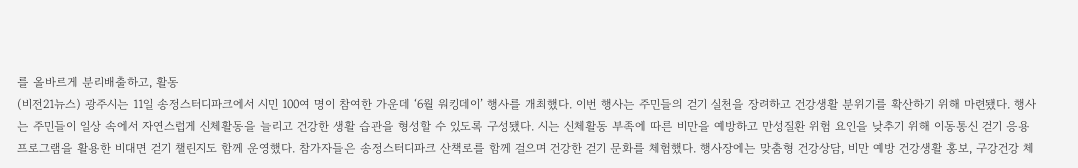를 올바르게 분리배출하고, 활동
(비전21뉴스) 광주시는 11일 송정스터디파크에서 시민 100여 명이 참여한 가운데 ‘6월 워킹데이’ 행사를 개최했다. 이번 행사는 주민들의 걷기 실천을 장려하고 건강생활 분위기를 확산하기 위해 마련됐다. 행사는 주민들이 일상 속에서 자연스럽게 신체활동을 늘리고 건강한 생활 습관을 형성할 수 있도록 구성됐다. 시는 신체활동 부족에 따른 비만을 예방하고 만성질환 위험 요인을 낮추기 위해 이동통신 걷기 응용프로그램을 활용한 비대면 걷기 챌린지도 함께 운영했다. 참가자들은 송정스터디파크 산책로를 함께 걸으며 건강한 걷기 문화를 체험했다. 행사장에는 맞춤형 건강상담, 비만 예방 건강생활 홍보, 구강건강 체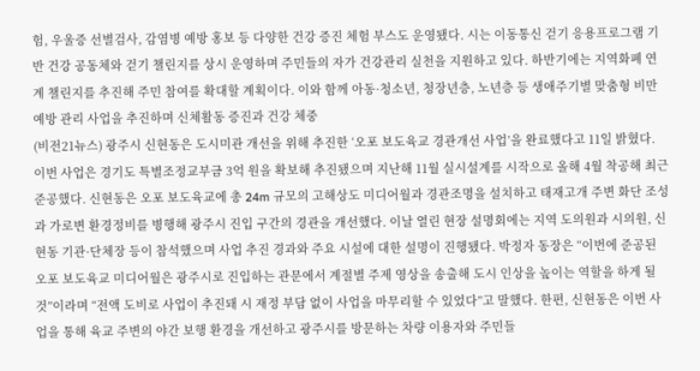험, 우울증 선별검사, 감염병 예방 홍보 등 다양한 건강 증진 체험 부스도 운영됐다. 시는 이동통신 걷기 응용프로그램 기반 건강 공동체와 걷기 챌린지를 상시 운영하며 주민들의 자가 건강관리 실천을 지원하고 있다. 하반기에는 지역화폐 연계 챌린지를 추진해 주민 참여를 확대할 계획이다. 이와 함께 아동·청소년, 청장년층, 노년층 등 생애주기별 맞춤형 비만 예방 관리 사업을 추진하며 신체활동 증진과 건강 체중
(비전21뉴스) 광주시 신현동은 도시미관 개선을 위해 추진한 ‘오포 보도육교 경관개선 사업’을 완료했다고 11일 밝혔다. 이번 사업은 경기도 특별조정교부금 3억 원을 확보해 추진됐으며 지난해 11월 실시설계를 시작으로 올해 4월 착공해 최근 준공했다. 신현동은 오포 보도육교에 총 24m 규모의 고해상도 미디어월과 경관조명을 설치하고 태재고개 주변 화단 조성과 가로변 환경정비를 병행해 광주시 진입 구간의 경관을 개선했다. 이날 열린 현장 설명회에는 지역 도의원과 시의원, 신현동 기관·단체장 등이 참석했으며 사업 추진 경과와 주요 시설에 대한 설명이 진행됐다. 박정자 동장은 “이번에 준공된 오포 보도육교 미디어월은 광주시로 진입하는 관문에서 계절별 주제 영상을 송출해 도시 인상을 높이는 역할을 하게 될 것”이라며 “전액 도비로 사업이 추진돼 시 재정 부담 없이 사업을 마무리할 수 있었다”고 말했다. 한편, 신현동은 이번 사업을 통해 육교 주변의 야간 보행 환경을 개선하고 광주시를 방문하는 차량 이용자와 주민들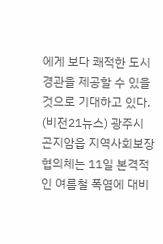에게 보다 쾌적한 도시 경관을 제공할 수 있을 것으로 기대하고 있다.
(비전21뉴스) 광주시 곤지암읍 지역사회보장협의체는 11일 본격적인 여름철 폭염에 대비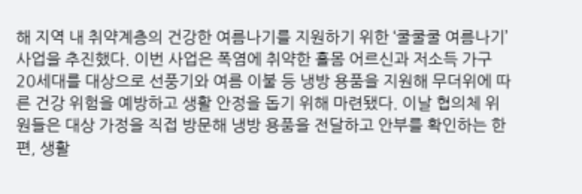해 지역 내 취약계층의 건강한 여름나기를 지원하기 위한 ‘쿨쿨쿨 여름나기’ 사업을 추진했다. 이번 사업은 폭염에 취약한 홀몸 어르신과 저소득 가구 20세대를 대상으로 선풍기와 여름 이불 등 냉방 용품을 지원해 무더위에 따른 건강 위험을 예방하고 생활 안정을 돕기 위해 마련됐다. 이날 협의체 위원들은 대상 가정을 직접 방문해 냉방 용품을 전달하고 안부를 확인하는 한편, 생활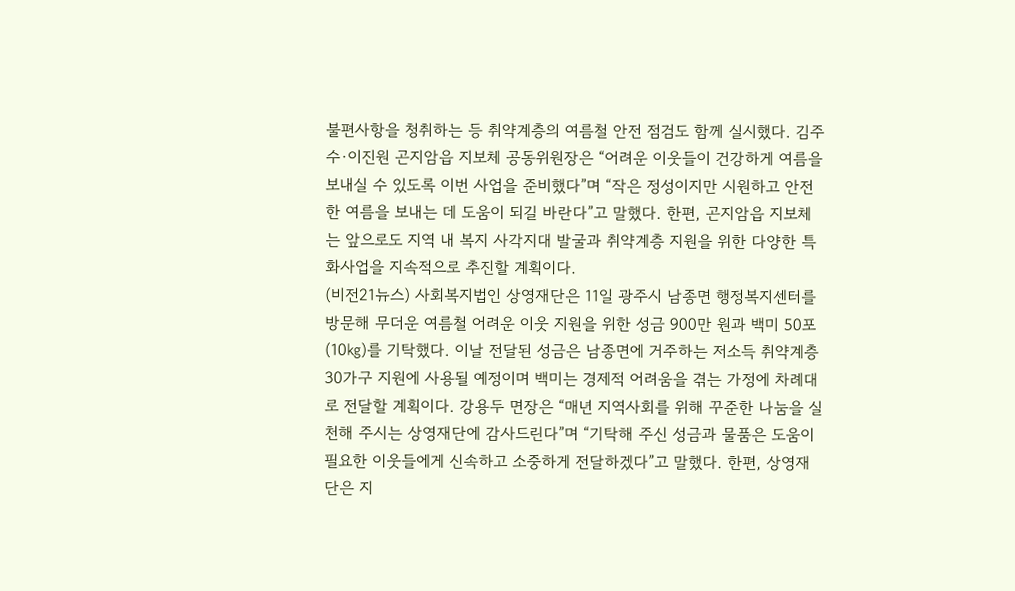불편사항을 청취하는 등 취약계층의 여름철 안전 점검도 함께 실시했다. 김주수·이진원 곤지암읍 지보체 공동위원장은 “어려운 이웃들이 건강하게 여름을 보내실 수 있도록 이번 사업을 준비했다”며 “작은 정성이지만 시원하고 안전한 여름을 보내는 데 도움이 되길 바란다”고 말했다. 한편, 곤지암읍 지보체는 앞으로도 지역 내 복지 사각지대 발굴과 취약계층 지원을 위한 다양한 특화사업을 지속적으로 추진할 계획이다.
(비전21뉴스) 사회복지법인 상영재단은 11일 광주시 남종면 행정복지센터를 방문해 무더운 여름철 어려운 이웃 지원을 위한 성금 900만 원과 백미 50포(10㎏)를 기탁했다. 이날 전달된 성금은 남종면에 거주하는 저소득 취약계층 30가구 지원에 사용될 예정이며 백미는 경제적 어려움을 겪는 가정에 차례대로 전달할 계획이다. 강용두 면장은 “매년 지역사회를 위해 꾸준한 나눔을 실천해 주시는 상영재단에 감사드린다”며 “기탁해 주신 성금과 물품은 도움이 필요한 이웃들에게 신속하고 소중하게 전달하겠다”고 말했다. 한편, 상영재단은 지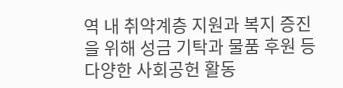역 내 취약계층 지원과 복지 증진을 위해 성금 기탁과 물품 후원 등 다양한 사회공헌 활동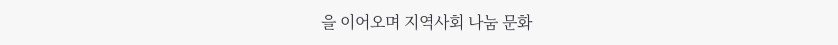을 이어오며 지역사회 나눔 문화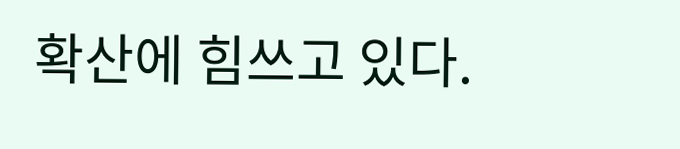확산에 힘쓰고 있다.